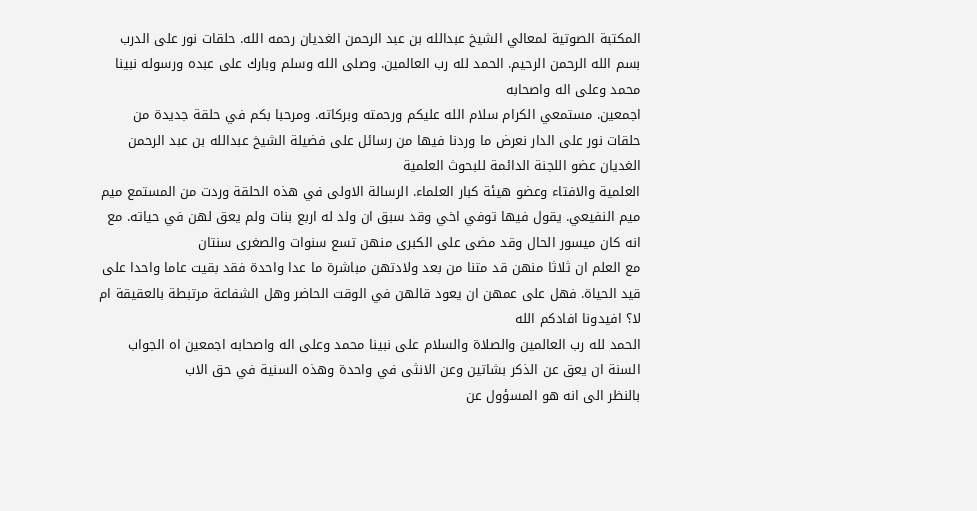المكتبة الصوتية لمعالي الشيخ عبدالله بن عبد الرحمن الغديان رحمه الله. حلقات نور على الدرب بسم الله الرحمن الرحيم. الحمد لله رب العالمين. وصلى الله وسلم وبارك على عبده ورسوله نبينا محمد وعلى اله واصحابه
اجمعين. مستمعي الكرام سلام الله عليكم ورحمته وبركاته. ومرحبا بكم في حلقة جديدة من حلقات نور على الدار نعرض ما وردنا فيها من رسائل على فضيلة الشيخ عبدالله بن عبد الرحمن الغديان عضو اللجنة الدائمة للبحوث العلمية
العلمية والافتاء وعضو هيئة كبار العلماء. الرسالة الاولى في هذه الحلقة وردت من المستمع ميم ميم النفيعي. يقول فيها توفي اخي وقد سبق ان ولد له اربع بنات ولم يعق لهن في حياته. مع انه كان ميسور الحال وقد مضى على الكبرى منهن تسع سنوات والصغرى سنتان
مع العلم ان ثلاثا منهن قد متنا من بعد ولادتهن مباشرة ما عدا واحدة فقد بقيت عاما واحدا على قيد الحياة. فهل على عمهن ان يعود قالهن في الوقت الحاضر وهل الشفاعة مرتبطة بالعقيقة ام لا؟ افيدونا افادكم الله
الحمد لله رب العالمين والصلاة والسلام على نبينا محمد وعلى اله واصحابه اجمعين اه الجواب السنة ان يعق عن الذكر بشاتين وعن الانثى في واحدة وهذه السنية في حق الاب
بالنظر الى انه هو المسؤول عن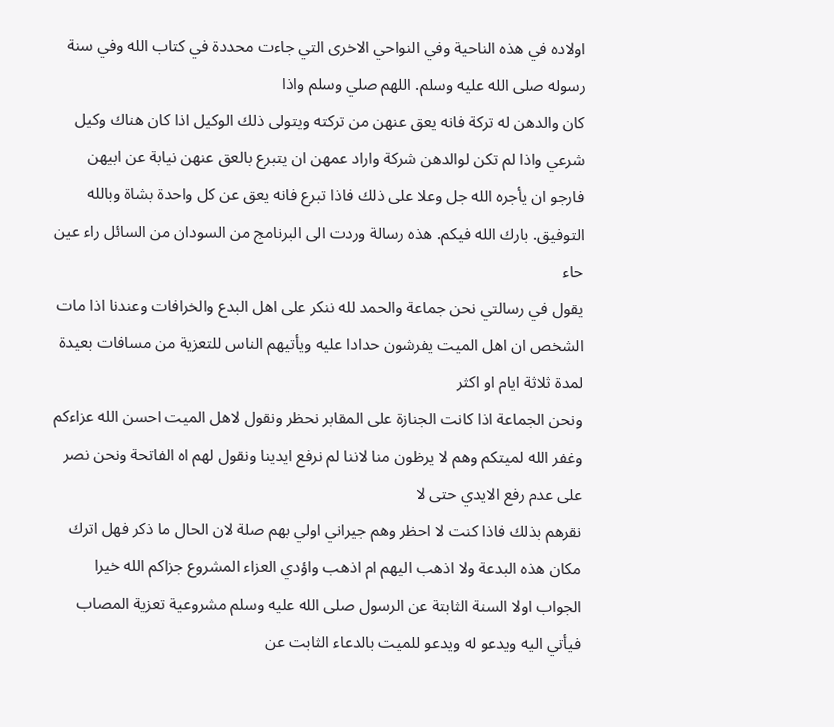اولاده في هذه الناحية وفي النواحي الاخرى التي جاءت محددة في كتاب الله وفي سنة رسوله صلى الله عليه وسلم. اللهم صلي وسلم واذا
كان والدهن له تركة فانه يعق عنهن من تركته ويتولى ذلك الوكيل اذا كان هناك وكيل شرعي واذا لم تكن لوالدهن شركة واراد عمهن ان يتبرع بالعق عنهن نيابة عن ابيهن
فارجو ان يأجره الله جل وعلا على ذلك فاذا تبرع فانه يعق عن كل واحدة بشاة وبالله التوفيق. بارك الله فيكم. هذه رسالة وردت الى البرنامج من السودان من السائل راء عين حاء
يقول في رسالتي نحن جماعة والحمد لله ننكر على اهل البدع والخرافات وعندنا اذا مات الشخص ان اهل الميت يفرشون حدادا عليه ويأتيهم الناس للتعزية من مسافات بعيدة لمدة ثلاثة ايام او اكثر
ونحن الجماعة اذا كانت الجنازة على المقابر نحظر ونقول لاهل الميت احسن الله عزاءكم وغفر الله لميتكم وهم لا يرظون منا لاننا لم نرفع ايدينا ونقول لهم اه الفاتحة ونحن نصر على عدم رفع الايدي حتى لا
نقرهم بذلك فاذا كنت لا احظر وهم جيراني اولي بهم صلة لان الحال ما ذكر فهل اترك مكان هذه البدعة ولا اذهب اليهم ام اذهب واؤدي العزاء المشروع جزاكم الله خيرا
الجواب اولا السنة الثابتة عن الرسول صلى الله عليه وسلم مشروعية تعزية المصاب فيأتي اليه ويدعو له ويدعو للميت بالدعاء الثابت عن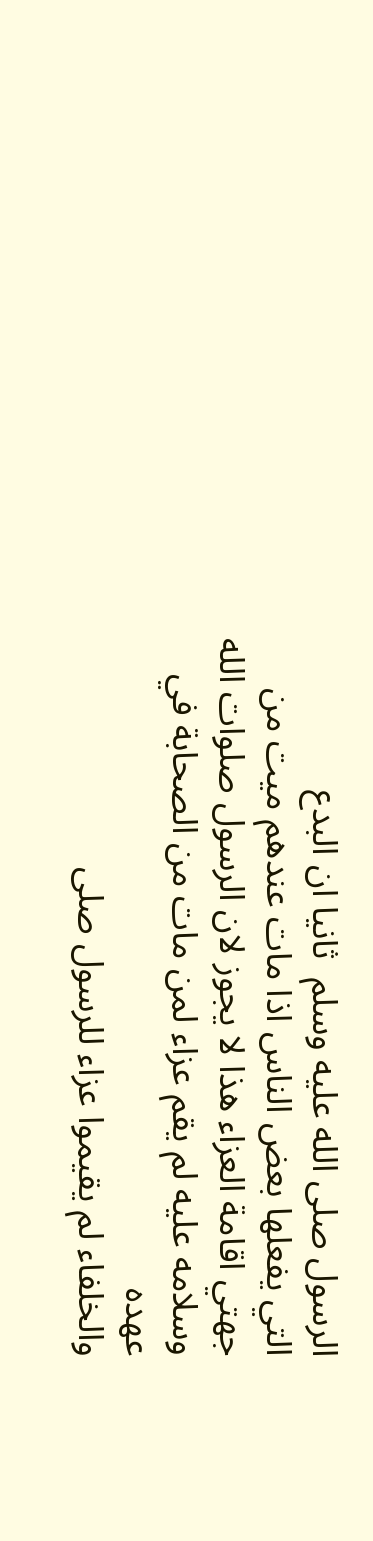الرسول صلى الله عليه وسلم  ثانيا ان البدع
التي يفعلها بعض الناس اذا مات عندهم ميت من جهتي اقامة العزاء هذا لا يجوز لان الرسول صلوات الله وسلامه عليه لم يقم عزاء لمن مات من الصحابة في عهده
والخلفاء لم يقيموا عزاء للرسول صلى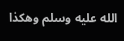الله عليه وسلم وهكذا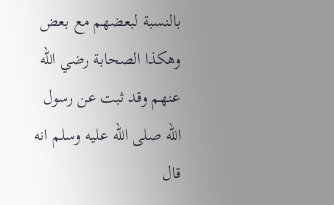بالنسبة لبعضهم مع بعض وهكذا الصحابة رضي الله عنهم وقد ثبت عن رسول الله صلى الله عليه وسلم انه قال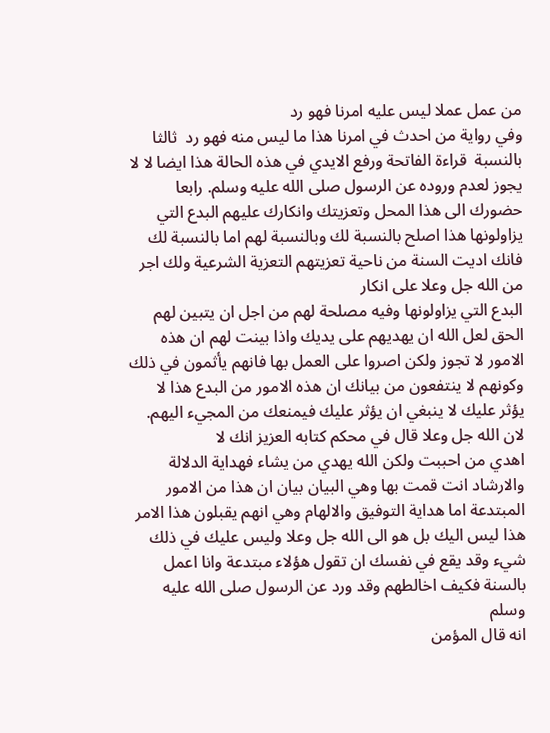من عمل عملا ليس عليه امرنا فهو رد
وفي رواية من احدث في امرنا هذا ما ليس منه فهو رد  ثالثا بالنسبة  قراءة الفاتحة ورفع الايدي في هذه الحالة هذا ايضا لا لا يجوز لعدم وروده عن الرسول صلى الله عليه وسلم. رابعا
حضورك الى هذا المحل وتعزيتك وانكارك عليهم البدع التي يزاولونها هذا اصلح بالنسبة لك وبالنسبة لهم اما بالنسبة لك فانك اديت السنة من ناحية تعزيتهم التعزية الشرعية ولك اجر من الله جل وعلا على انكار
البدع التي يزاولونها وفيه مصلحة لهم من اجل ان يتبين لهم الحق لعل الله ان يهديهم على يديك واذا بينت لهم ان هذه الامور لا تجوز ولكن اصروا على العمل بها فانهم يأثمون في ذلك
وكونهم لا ينتفعون من بيانك ان هذه الامور من البدع هذا لا يؤثر عليك لا ينبغي ان يؤثر عليك فيمنعك من المجيء اليهم. لان الله جل وعلا قال في محكم كتابه العزيز انك لا
اهدي من احببت ولكن الله يهدي من يشاء فهداية الدلالة والارشاد انت قمت بها وهي البيان بيان ان هذا من الامور المبتدعة اما هداية التوفيق والالهام وهي انهم يقبلون هذا الامر
هذا ليس اليك بل هو الى الله جل وعلا وليس عليك في ذلك شيء وقد يقع في نفسك ان تقول هؤلاء مبتدعة وانا اعمل بالسنة فكيف اخالطهم وقد ورد عن الرسول صلى الله عليه وسلم
انه قال المؤمن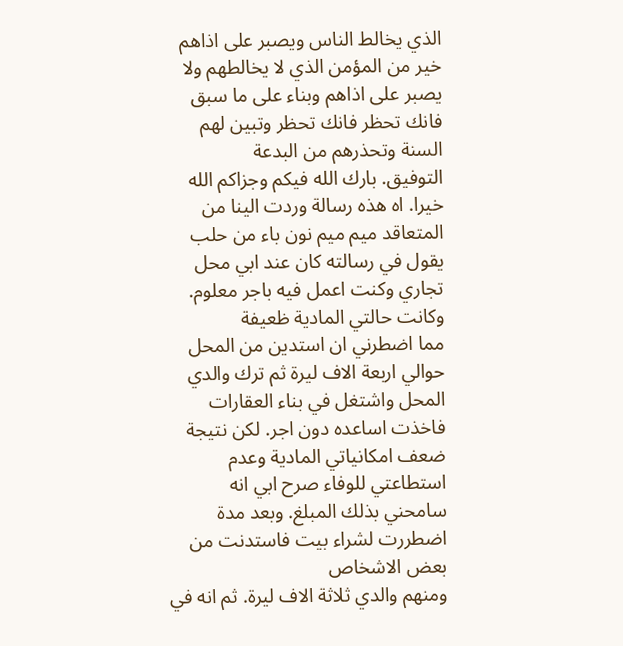الذي يخالط الناس ويصبر على اذاهم خير من المؤمن الذي لا يخالطهم ولا يصبر على اذاهم وبناء على ما سبق فانك تحظر فانك تحظر وتبين لهم السنة وتحذرهم من البدعة
التوفيق. بارك الله فيكم وجزاكم الله خيرا. اه هذه رسالة وردت الينا من المتعاقد ميم ميم نون باء من حلب يقول في رسالته كان عند ابي محل تجاري وكنت اعمل فيه باجر معلوم. وكانت حالتي المادية ظعيفة
مما اضطرني ان استدين من المحل حوالي اربعة الاف ليرة ثم ترك والدي المحل واشتغل في بناء العقارات فاخذت اساعده دون اجر. لكن نتيجة ضعف امكانياتي المادية وعدم استطاعتي للوفاء صرح ابي انه سامحني بذلك المبلغ. وبعد مدة اضطررت لشراء بيت فاستدنت من بعض الاشخاص
ومنهم والدي ثلاثة الاف ليرة. ثم انه في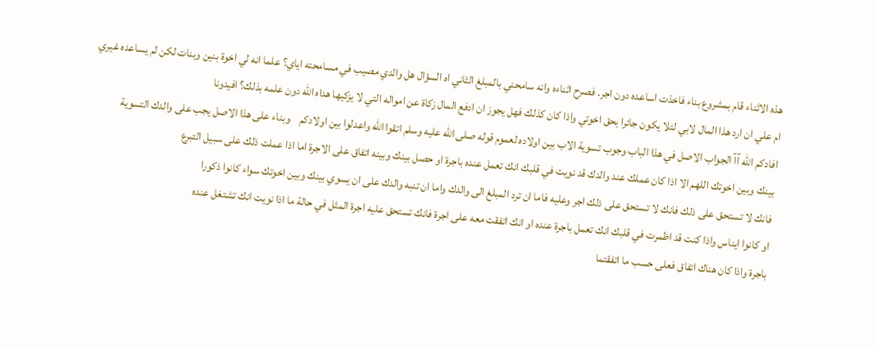هذه الاثناء قام بمشروع بناء فاخذت اساعده دون اجر. فصرح اثناءه وانه سامحني بالمبلغ الثاني اه السؤال هل والدي مصيب في مسامحته اياي؟ علما انه لي اخوة بنين وبنات لكن لم يساعده غيري
ام علي ان ارد هذا المال لابي لئلا يكون جائرا بحق اخوتي واذا كان كذلك فهل يجوز ان ادفع المال زكاة عن امواله التي لا يزكيها هداه الله دون علمه بذلك؟ افيدونا
افادكم الله آآ الجواب الاصل في هذا الباب وجوب تسوية الاب بين اولاده لعموم قوله صلى الله عليه وسلم اتقوا الله واعدلوا بين اولادكم    وبناء على هذا الاصل يجب على والدك التسوية
بينك وبين اخوتك اللهم الا اذا كان عملك عند والدك قد نويت في قلبك انك تعمل عنده باجرة او حصل بينك وبينه اتفاق على الاجرة اما اذا عملت ذلك على سبيل التبرع
فانك لا تستحق على ذلك فانك لا تستحق على ذلك اجر وعليه فاما ان ترد المبلغ الى والدك واما ان تنبه والدك على ان يسوي بينك وبين اخوتك سواء كانوا ذكورا
او كانوا ايناس واذا كنت قد اظمرت في قلبك انك تعمل باجرة عنده او انك اتفقت معه على اجرة فانك تستحق عليه اجرة المثل في حالة ما اذا نويت انك تشتغل عنده
باجرة واذا كان هناك اتفاق فعلى حسب ما اتفقتما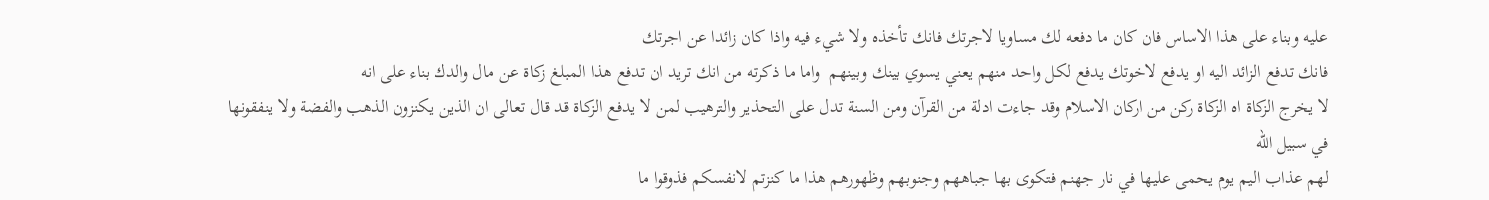عليه وبناء على هذا الاساس فان كان ما دفعه لك مساويا لاجرتك فانك تأخذه ولا شيء فيه واذا كان زائدا عن اجرتك
فانك تدفع الزائد اليه او يدفع لاخوتك يدفع لكل واحد منهم يعني يسوي بينك وبينهم  واما ما ذكرته من انك تريد ان تدفع هذا المبلغ زكاة عن مال والدك بناء على انه
لا يخرج الزكاة اه الزكاة ركن من اركان الاسلام وقد جاءت ادلة من القرآن ومن السنة تدل على التحذير والترهيب لمن لا يدفع الزكاة قد قال تعالى ان الذين يكنزون الذهب والفضة ولا ينفقونها في سبيل الله
لهم عذاب اليم يوم يحمى عليها في نار جهنم فتكوى بها جباههم وجنوبهم وظهورهم هذا ما كنزتم لانفسكم فذوقوا ما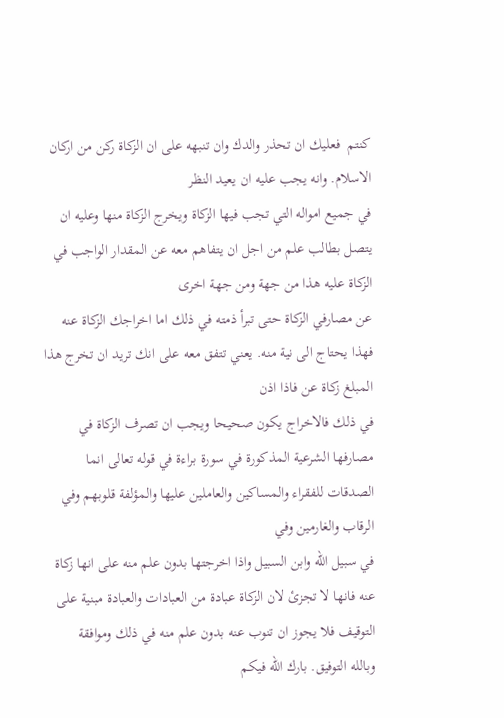كنتم  فعليك ان تحذر والدك وان تنبهه على ان الزكاة ركن من اركان الاسلام. وانه يجب عليه ان يعيد النظر
في جميع امواله التي تجب فيها الزكاة ويخرج الزكاة منها وعليه ان يتصل بطالب علم من اجل ان يتفاهم معه عن المقدار الواجب في الزكاة عليه هذا من جهة ومن جهة اخرى
عن مصارفي الزكاة حتى تبرأ ذمته في ذلك اما اخراجك الزكاة عنه فهذا يحتاج الى نية منه. يعني تتفق معه على انك تريد ان تخرج هذا المبلغ زكاة عن فاذا اذن
في ذلك فالاخراج يكون صحيحا ويجب ان تصرف الزكاة في مصارفها الشرعية المذكورة في سورة براءة في قوله تعالى انما الصدقات للفقراء والمساكين والعاملين عليها والمؤلفة قلوبهم وفي الرقاب والغارمين وفي
في سبيل الله وابن السبيل واذا اخرجتها بدون علم منه على انها زكاة عنه فانها لا تجزئ لان الزكاة عبادة من العبادات والعبادة مبنية على التوقيف فلا يجوز ان تنوب عنه بدون علم منه في ذلك وموافقة
وبالله التوفيق. بارك الله فيكم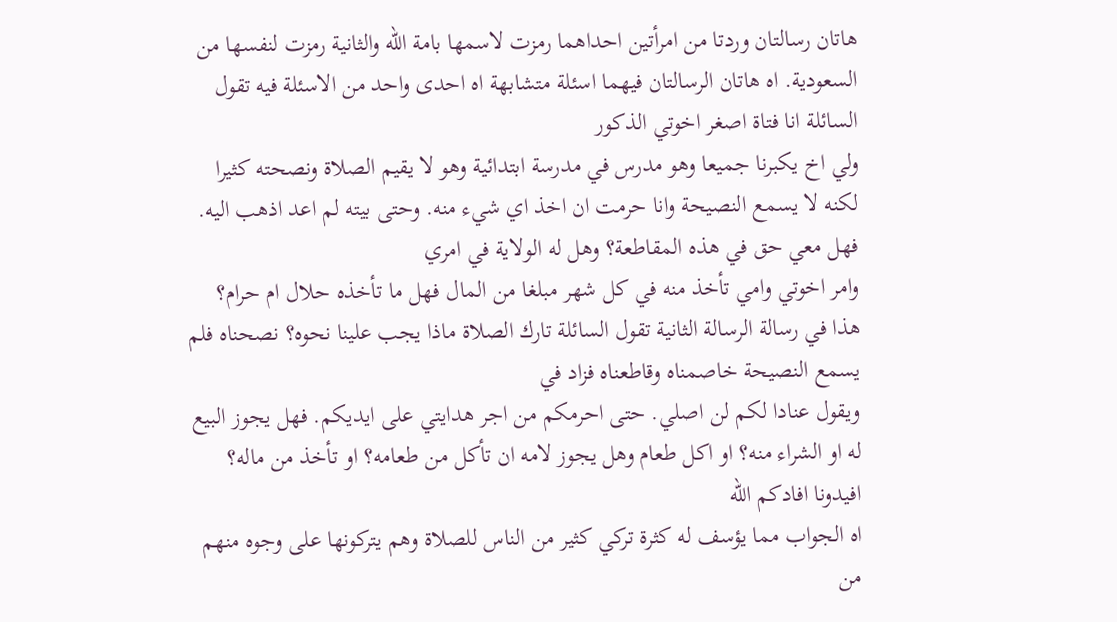هاتان رسالتان وردتا من امرأتين احداهما رمزت لاسمها بامة الله والثانية رمزت لنفسها من السعودية. اه هاتان الرسالتان فيهما اسئلة متشابهة اه احدى واحد من الاسئلة فيه تقول السائلة انا فتاة اصغر اخوتي الذكور
ولي اخ يكبرنا جميعا وهو مدرس في مدرسة ابتدائية وهو لا يقيم الصلاة ونصحته كثيرا لكنه لا يسمع النصيحة وانا حرمت ان اخذ اي شيء منه. وحتى بيته لم اعد اذهب اليه. فهل معي حق في هذه المقاطعة؟ وهل له الولاية في امري
وامر اخوتي وامي تأخذ منه في كل شهر مبلغا من المال فهل ما تأخذه حلال ام حرام؟ هذا في رسالة الرسالة الثانية تقول السائلة تارك الصلاة ماذا يجب علينا نحوه؟ نصحناه فلم يسمع النصيحة خاصمناه وقاطعناه فزاد في
ويقول عنادا لكم لن اصلي. حتى احرمكم من اجر هدايتي على ايديكم. فهل يجوز البيع له او الشراء منه؟ او اكل طعام وهل يجوز لامه ان تأكل من طعامه؟ او تأخذ من ماله؟ افيدونا افادكم الله
اه الجواب مما يؤسف له كثرة تركي كثير من الناس للصلاة وهم يتركونها على وجوه منهم من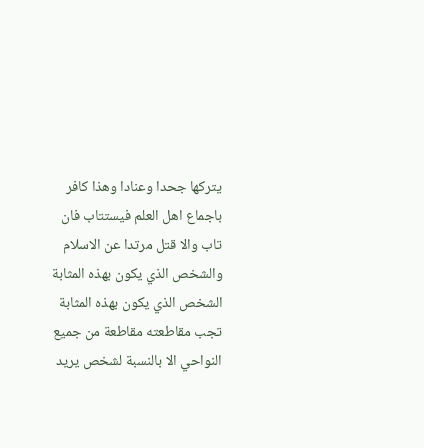يتركها جحدا وعنادا وهذا كافر باجماع اهل العلم فيستتاب فان تاب والا قتل مرتدا عن الاسلام
والشخص الذي يكون بهذه المثابة الشخص الذي يكون بهذه المثابة تجب مقاطعته مقاطعة من جميع النواحي الا بالنسبة لشخص يريد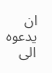ان يدعوه الى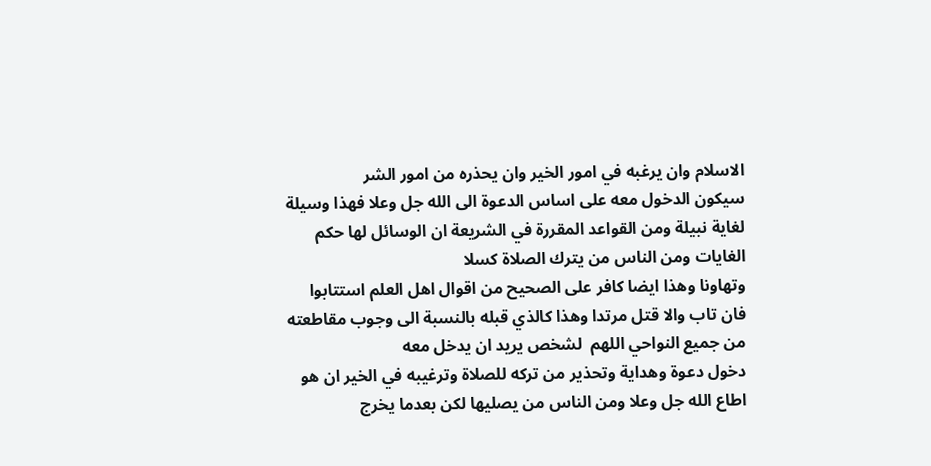الاسلام وان يرغبه في امور الخير وان يحذره من امور الشر
سيكون الدخول معه على اساس الدعوة الى الله جل وعلا فهذا وسيلة لغاية نبيلة ومن القواعد المقررة في الشريعة ان الوسائل لها حكم الغايات ومن الناس من يترك الصلاة كسلا
وتهاونا وهذا ايضا كافر على الصحيح من اقوال اهل العلم استتابوا فان تاب والا قتل مرتدا وهذا كالذي قبله بالنسبة الى وجوب مقاطعته من جميع النواحي اللهم  لشخص يريد ان يدخل معه
دخول دعوة وهداية وتحذير من تركه للصلاة وترغيبه في الخير ان هو اطاع الله جل وعلا ومن الناس من يصليها لكن بعدما يخرج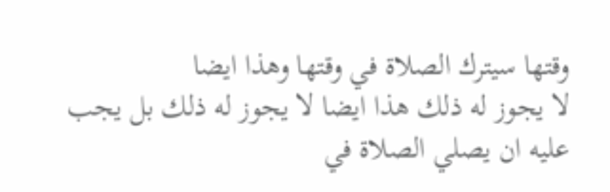وقتها سيترك الصلاة في وقتها وهذا ايضا
لا يجوز له ذلك هذا ايضا لا يجوز له ذلك بل يجب عليه ان يصلي الصلاة في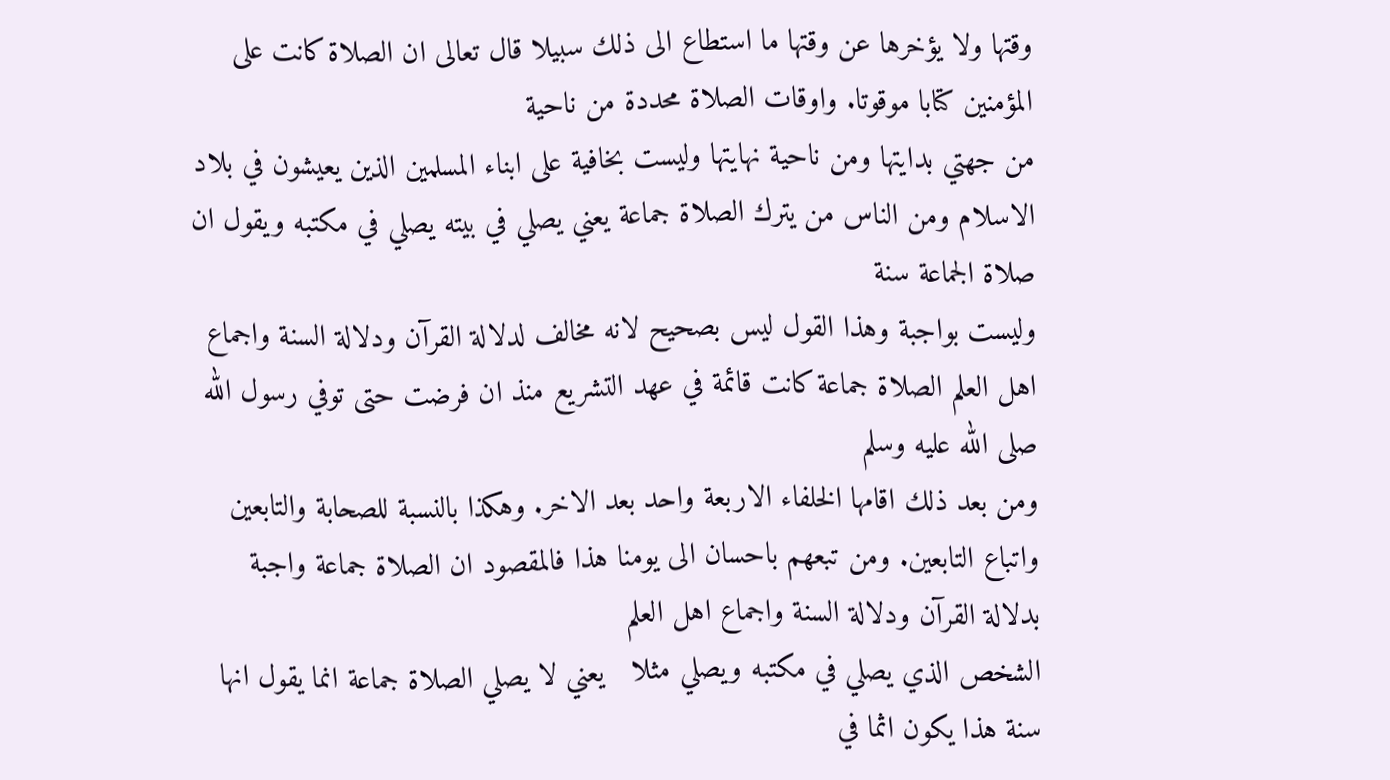وقتها ولا يؤخرها عن وقتها ما استطاع الى ذلك سبيلا قال تعالى ان الصلاة كانت على المؤمنين كتابا موقوتا. واوقات الصلاة محددة من ناحية
من جهتي بدايتها ومن ناحية نهايتها وليست بخافية على ابناء المسلمين الذين يعيشون في بلاد الاسلام ومن الناس من يترك الصلاة جماعة يعني يصلي في بيته يصلي في مكتبه ويقول ان صلاة الجماعة سنة
وليست بواجبة وهذا القول ليس بصحيح لانه مخالف لدلالة القرآن ودلالة السنة واجماع اهل العلم الصلاة جماعة كانت قائمة في عهد التشريع منذ ان فرضت حتى توفي رسول الله صلى الله عليه وسلم
ومن بعد ذلك اقامها الخلفاء الاربعة واحد بعد الاخر. وهكذا بالنسبة للصحابة والتابعين واتباع التابعين. ومن تبعهم باحسان الى يومنا هذا فالمقصود ان الصلاة جماعة واجبة بدلالة القرآن ودلالة السنة واجماع اهل العلم
الشخص الذي يصلي في مكتبه ويصلي مثلا   يعني لا يصلي الصلاة جماعة انما يقول انها سنة هذا يكون اثما في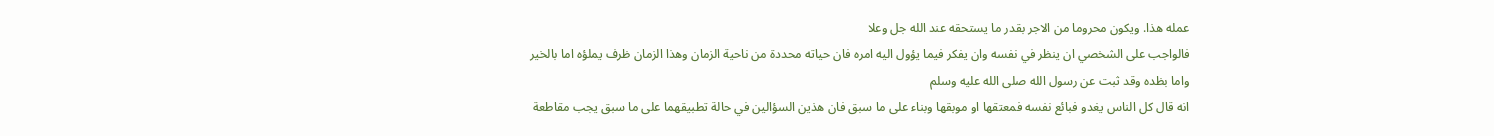عمله هذا. ويكون محروما من الاجر بقدر ما يستحقه عند الله جل وعلا
فالواجب على الشخصي ان ينظر في نفسه وان يفكر فيما يؤول اليه امره فان حياته محددة من ناحية الزمان وهذا الزمان ظرف يملؤه اما بالخير واما بظده وقد ثبت عن رسول الله صلى الله عليه وسلم
انه قال كل الناس يغدو فبائع نفسه فمعتقها او موبقها وبناء على ما سبق فان هذين السؤالين في حالة تطبيقهما على ما سبق يجب مقاطعة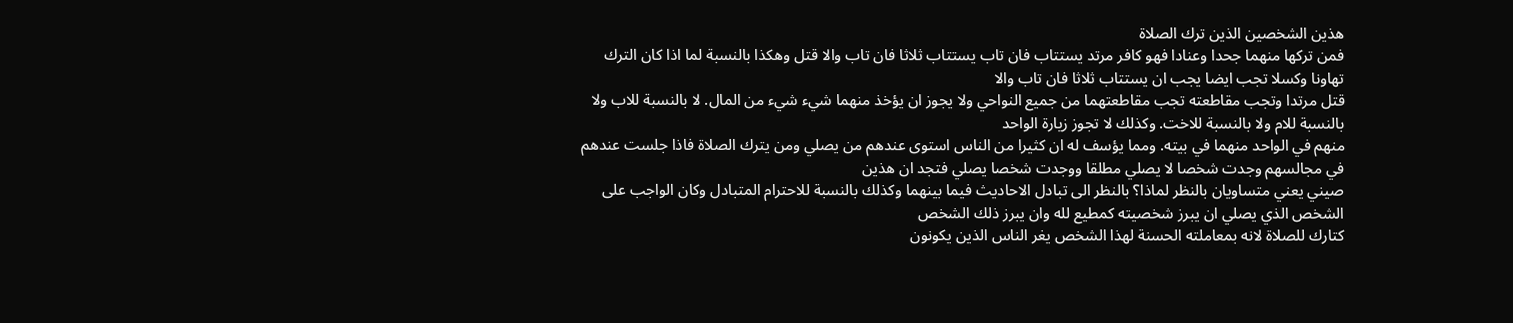هذين الشخصين الذين ترك الصلاة
فمن تركها منهما جحدا وعنادا فهو كافر مرتد يستتاب فان تاب يستتاب ثلاثا فان تاب والا قتل وهكذا بالنسبة لما اذا كان الترك تهاونا وكسلا تجب ايضا يجب ان يستتاب ثلاثا فان تاب والا
قتل مرتدا وتجب مقاطعته تجب مقاطعتهما من جميع النواحي ولا يجوز ان يؤخذ منهما شيء شيء من المال. لا بالنسبة للاب ولا بالنسبة للام ولا بالنسبة للاخت. وكذلك لا تجوز زيارة الواحد
منهم في الواحد منهما في بيته. ومما يؤسف له ان كثيرا من الناس استوى عندهم من يصلي ومن يترك الصلاة فاذا جلست عندهم في مجالسهم وجدت شخصا لا يصلي مطلقا ووجدت شخصا يصلي فتجد ان هذين
صيني يعني متساويان بالنظر لماذا؟ بالنظر الى تبادل الاحاديث فيما بينهما وكذلك بالنسبة للاحترام المتبادل وكان الواجب على الشخص الذي يصلي ان يبرز شخصيته كمطيع لله وان يبرز ذلك الشخص
كتارك للصلاة لانه بمعاملته الحسنة لهذا الشخص يغر الناس الذين يكونون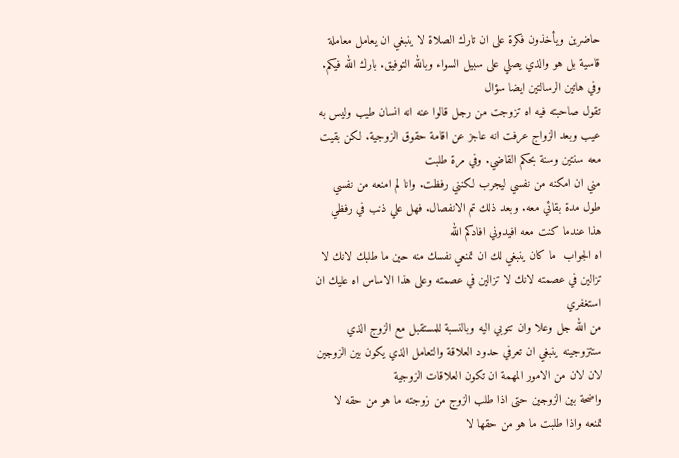حاضرين ويأخذون فكرة على ان تارك الصلاة لا ينبغي ان يعامل معاملة قاسية بل هو والذي يصلي على سبيل السواء وبالله التوفيق. بارك الله فيكم. وفي هاتين الرسالتين ايضا سؤال
تقول صاحبته فيه اه تزوجت من رجل قالوا عنه انه انسان طيب وليس به عيب وبعد الزواج عرفت انه عاجز عن اقامة حقوق الزوجية. لكن بقيت معه سنتين وسنة بحكم القاضي. وفي مرة طلبت
مني ان امكنه من نفسي ليجرب لكنني رفظت. وانا لم امنعه من نفسي طول مدة بقائي معه. وبعد ذلك تم الانفصال. فهل علي ذنب في رفظي هذا عندما كنت معه افيدوني افادكم الله
اه الجواب  ما كان ينبغي لك ان تمنعي نفسك منه حين ما طلبك لانك لا تزالين في عصمته لانك لا تزالين في عصمته وعلى هذا الاساس اه عليك ان استغفري
من الله جل وعلا وان تتوبي اليه وبالنسبة للمستقبل مع الزوج الذي ستتزوجينه ينبغي ان تعرفي حدود العلاقة والتعامل الذي يكون بين الزوجين لان لان من الامور المهمة ان تكون العلاقات الزوجية
واضحة بين الزوجين حتى اذا طلب الزوج من زوجته ما هو من حقه لا تمنعه واذا طلبت ما هو من حقها لا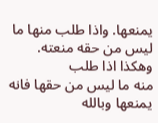يمنعها. واذا طلب منها ما ليس من حقه منعته. وهكذا اذا طلب
منه ما ليس من حقها فانه يمنعها وبالله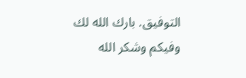التوفيق. بارك الله لك وفيكم وشكر الله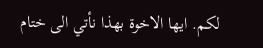لكم. ايها الاخوة بهذا نأتي الى ختام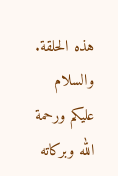هذه الحلقة. والسلام عليكم ورحمة الله وبركاته